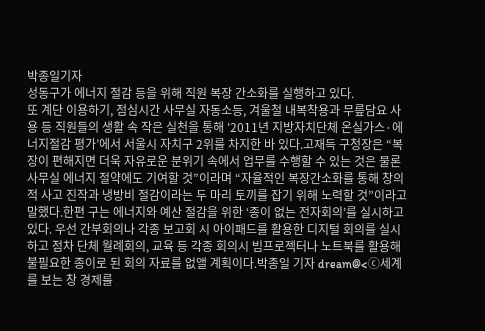박종일기자
성동구가 에너지 절감 등을 위해 직원 복장 간소화를 실행하고 있다.
또 계단 이용하기, 점심시간 사무실 자동소등, 겨울철 내복착용과 무릎담요 사용 등 직원들의 생활 속 작은 실천을 통해 ‘2011년 지방자치단체 온실가스·에너지절감 평가’에서 서울시 자치구 2위를 차지한 바 있다.고재득 구청장은 “복장이 편해지면 더욱 자유로운 분위기 속에서 업무를 수행할 수 있는 것은 물론 사무실 에너지 절약에도 기여할 것”이라며 “자율적인 복장간소화를 통해 창의적 사고 진작과 냉방비 절감이라는 두 마리 토끼를 잡기 위해 노력할 것”이라고 말했다.한편 구는 에너지와 예산 절감을 위한 ‘종이 없는 전자회의’를 실시하고 있다. 우선 간부회의나 각종 보고회 시 아이패드를 활용한 디지털 회의를 실시하고 점차 단체 월례회의, 교육 등 각종 회의시 빔프로젝터나 노트북를 활용해 불필요한 종이로 된 회의 자료를 없앨 계획이다.박종일 기자 dream@<ⓒ세계를 보는 창 경제를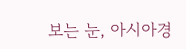보는 눈, 아시아경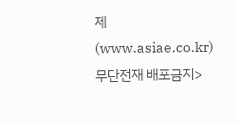제(www.asiae.co.kr) 무단전재 배포금지>